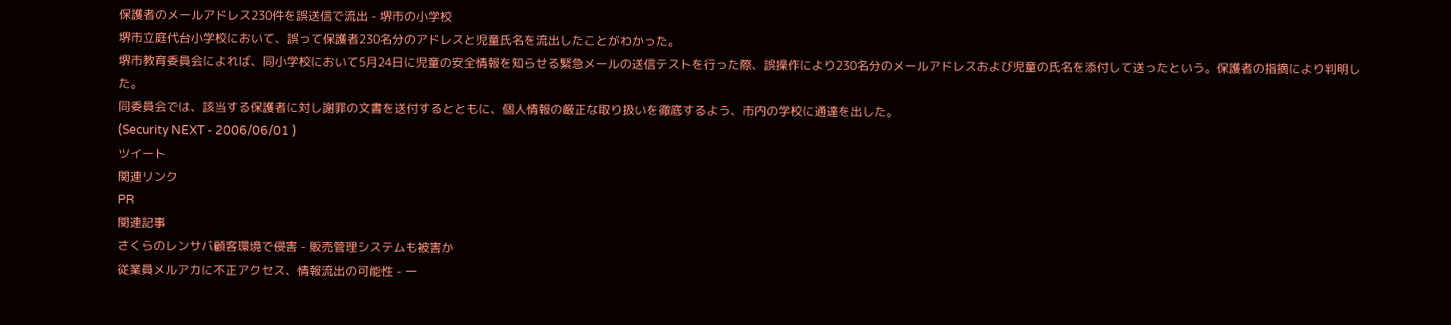保護者のメールアドレス230件を誤送信で流出 - 堺市の小学校
堺市立庭代台小学校において、誤って保護者230名分のアドレスと児童氏名を流出したことがわかった。
堺市教育委員会によれば、同小学校において5月24日に児童の安全情報を知らせる緊急メールの送信テストを行った際、誤操作により230名分のメールアドレスおよび児童の氏名を添付して送ったという。保護者の指摘により判明した。
同委員会では、該当する保護者に対し謝罪の文書を送付するとともに、個人情報の厳正な取り扱いを徹底するよう、市内の学校に通達を出した。
(Security NEXT - 2006/06/01 )
ツイート
関連リンク
PR
関連記事
さくらのレンサバ顧客環境で侵害 - 販売管理システムも被害か
従業員メルアカに不正アクセス、情報流出の可能性 - 一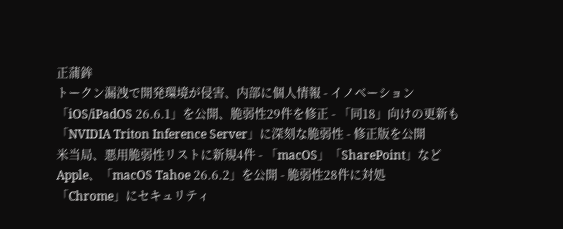正蒲鉾
トークン漏洩で開発環境が侵害、内部に個人情報 - イノベーション
「iOS/iPadOS 26.6.1」を公開、脆弱性29件を修正 - 「同18」向けの更新も
「NVIDIA Triton Inference Server」に深刻な脆弱性 - 修正版を公開
米当局、悪用脆弱性リストに新規4件 - 「macOS」「SharePoint」など
Apple、「macOS Tahoe 26.6.2」を公開 - 脆弱性28件に対処
「Chrome」にセキュリティ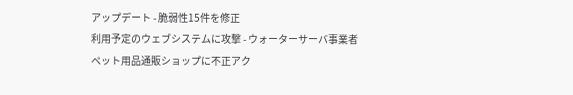アップデート - 脆弱性15件を修正
利用予定のウェブシステムに攻撃 - ウォーターサーバ事業者
ペット用品通販ショップに不正アク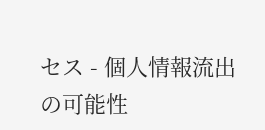セス - 個人情報流出の可能性